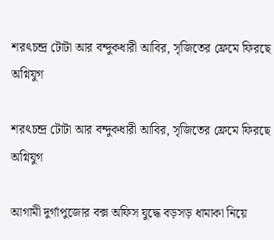শরৎচন্দ্র টোটা আর বন্দুকধারী আবির, সৃজিতের ফ্রেমে ফিরছে অগ্নিযুগ

শরৎচন্দ্র টোটা আর বন্দুকধারী আবির, সৃজিতের ফ্রেমে ফিরছে অগ্নিযুগ

আগামী দুর্গাপুজোর বক্স অফিস যুদ্ধে বড়সড় ধামাকা নিয়ে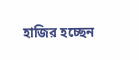হাজির হচ্ছেন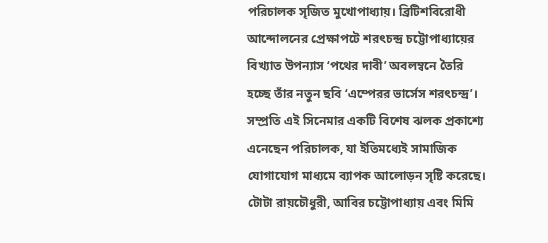পরিচালক সৃজিত মুখোপাধ্যায়। ব্রিটিশবিরোধী আন্দোলনের প্রেক্ষাপটে শরৎচন্দ্র চট্টোপাধ্যায়ের বিখ্যাত উপন্যাস ‘পথের দাবী’ অবলম্বনে তৈরি হচ্ছে তাঁর নতুন ছবি ‘এম্পেরর ভার্সেস শরৎচন্দ্র’। সম্প্রতি এই সিনেমার একটি বিশেষ ঝলক প্রকাশ্যে এনেছেন পরিচালক, যা ইতিমধ্যেই সামাজিক যোগাযোগ মাধ্যমে ব্যাপক আলোড়ন সৃষ্টি করেছে। টোটা রায়চৌধুরী, আবির চট্টোপাধ্যায় এবং মিমি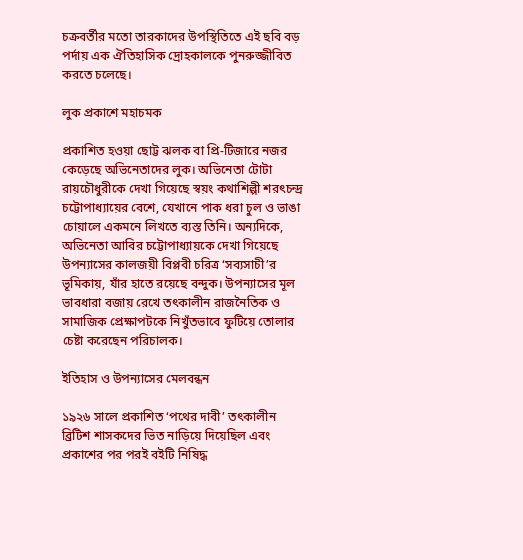চক্রবর্তীর মতো তারকাদের উপস্থিতিতে এই ছবি বড় পর্দায় এক ঐতিহাসিক দ্রোহকালকে পুনরুজ্জীবিত করতে চলেছে।

লুক প্রকাশে মহাচমক

প্রকাশিত হওয়া ছোট্ট ঝলক বা প্রি-টিজারে নজর কেড়েছে অভিনেতাদের লুক। অভিনেতা টোটা রায়চৌধুরীকে দেখা গিয়েছে স্বয়ং কথাশিল্পী শরৎচন্দ্র চট্টোপাধ্যায়ের বেশে, যেখানে পাক ধরা চুল ও ভাঙা চোয়ালে একমনে লিখতে ব্যস্ত তিনি। অন্যদিকে, অভিনেতা আবির চট্টোপাধ্যায়কে দেখা গিয়েছে উপন্যাসের কালজয়ী বিপ্লবী চরিত্র ‘সব্যসাচী’র ভূমিকায়, যাঁর হাতে রয়েছে বন্দুক। উপন্যাসের মূল ভাবধারা বজায় রেখে তৎকালীন রাজনৈতিক ও সামাজিক প্রেক্ষাপটকে নিখুঁতভাবে ফুটিয়ে তোলার চেষ্টা করেছেন পরিচালক।

ইতিহাস ও উপন্যাসের মেলবন্ধন

১৯২৬ সালে প্রকাশিত ‘পথের দাবী’ তৎকালীন ব্রিটিশ শাসকদের ভিত নাড়িয়ে দিয়েছিল এবং প্রকাশের পর পরই বইটি নিষিদ্ধ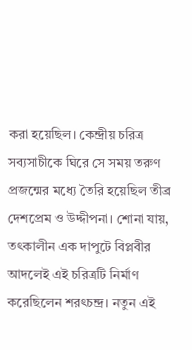করা হয়েছিল। কেন্দ্রীয় চরিত্র সব্যসাচীকে ঘিরে সে সময় তরুণ প্রজন্মের মধ্যে তৈরি হয়েছিল তীব্র দেশপ্রেম ও উদ্দীপনা। শোনা যায়, তৎকালীন এক দাপুটে বিপ্লবীর আদলেই এই চরিত্রটি নির্মাণ করেছিলেন শরৎচন্দ্র। নতুন এই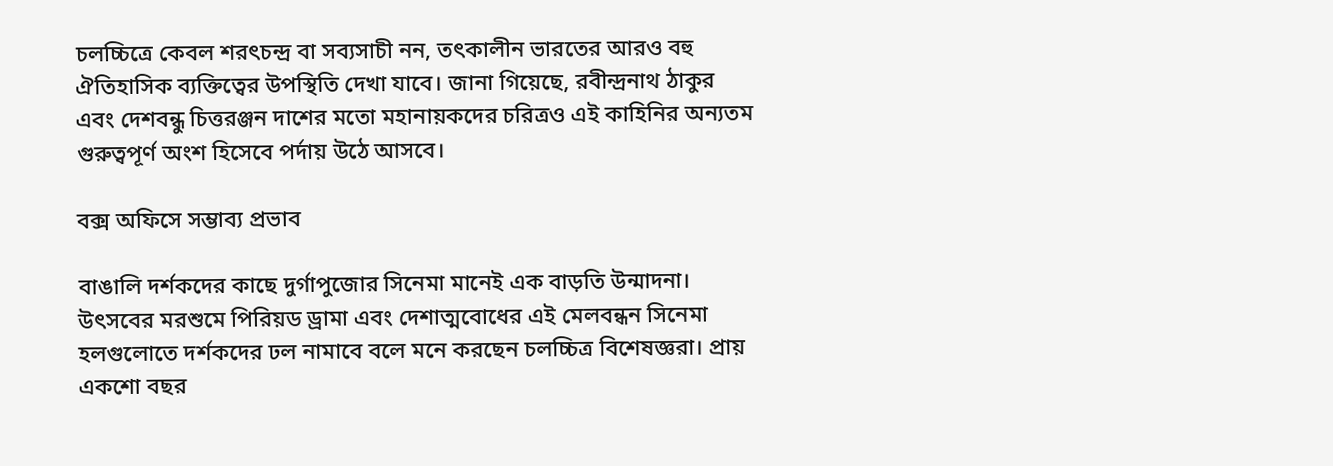চলচ্চিত্রে কেবল শরৎচন্দ্র বা সব্যসাচী নন, তৎকালীন ভারতের আরও বহু ঐতিহাসিক ব্যক্তিত্বের উপস্থিতি দেখা যাবে। জানা গিয়েছে, রবীন্দ্রনাথ ঠাকুর এবং দেশবন্ধু চিত্তরঞ্জন দাশের মতো মহানায়কদের চরিত্রও এই কাহিনির অন্যতম গুরুত্বপূর্ণ অংশ হিসেবে পর্দায় উঠে আসবে।

বক্স অফিসে সম্ভাব্য প্রভাব

বাঙালি দর্শকদের কাছে দুর্গাপুজোর সিনেমা মানেই এক বাড়তি উন্মাদনা। উৎসবের মরশুমে পিরিয়ড ড্রামা এবং দেশাত্মবোধের এই মেলবন্ধন সিনেমা হলগুলোতে দর্শকদের ঢল নামাবে বলে মনে করছেন চলচ্চিত্র বিশেষজ্ঞরা। প্রায় একশো বছর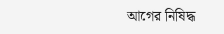আগের নিষিদ্ধ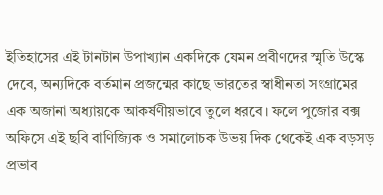ইতিহাসের এই টানটান উপাখ্যান একদিকে যেমন প্রবীণদের স্মৃতি উস্কে দেবে, অন্যদিকে বর্তমান প্রজন্মের কাছে ভারতের স্বাধীনতা সংগ্রামের এক অজানা অধ্যায়কে আকর্ষণীয়ভাবে তুলে ধরবে। ফলে পুজোর বক্স অফিসে এই ছবি বাণিজ্যিক ও সমালোচক উভয় দিক থেকেই এক বড়সড় প্রভাব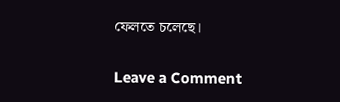ফেলতে চলেছে।

Leave a Comment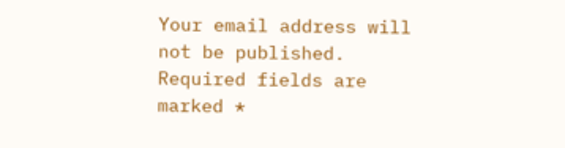Your email address will not be published. Required fields are marked *